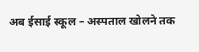अब ईसाई स्कूल – अस्पताल खोलने तक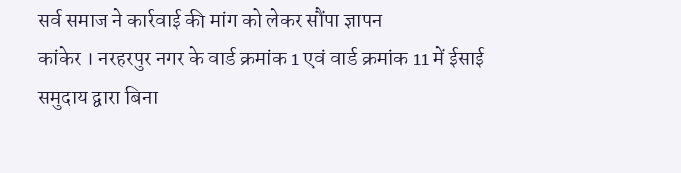सर्व समाज ने कार्रवाई की मांग को लेकर सौंपा ज्ञापन
कांकेर । नरहरपुर नगर के वार्ड क्रमांक 1 एवं वार्ड क्रमांक 11 में ईसाई समुदाय द्वारा बिना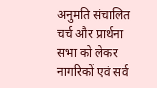अनुमति संचालित चर्च और प्रार्थना सभा को लेकर नागरिकों एवं सर्व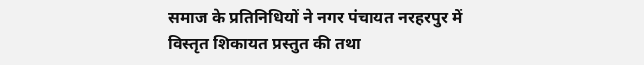समाज के प्रतिनिधियों ने नगर पंचायत नरहरपुर में विस्तृत शिकायत प्रस्तुत की तथा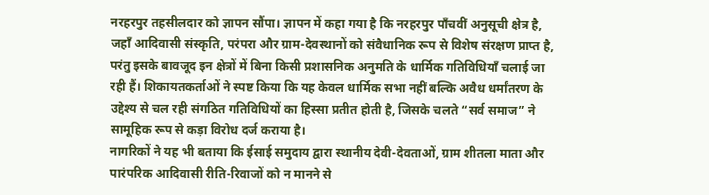नरहरपुर तहसीलदार को ज्ञापन सौंपा। ज्ञापन में कहा गया है कि नरहरपुर पाँचवीं अनुसूची क्षेत्र है, जहाँ आदिवासी संस्कृति, परंपरा और ग्राम-देवस्थानों को संवैधानिक रूप से विशेष संरक्षण प्राप्त है, परंतु इसके बावजूद इन क्षेत्रों में बिना किसी प्रशासनिक अनुमति के धार्मिक गतिविधियाँ चलाई जा रही हैं। शिकायतकर्ताओं ने स्पष्ट किया कि यह केवल धार्मिक सभा नहीं बल्कि अवैध धर्मांतरण के उद्देश्य से चल रही संगठित गतिविधियों का हिस्सा प्रतीत होती है, जिसके चलते “सर्व समाज” ने सामूहिक रूप से कड़ा विरोध दर्ज कराया है।
नागरिकों ने यह भी बताया कि ईसाई समुदाय द्वारा स्थानीय देवी-देवताओं, ग्राम शीतला माता और पारंपरिक आदिवासी रीति-रिवाजों को न मानने से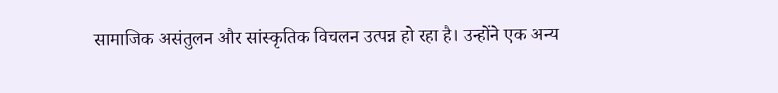सामाजिक असंतुलन और सांस्कृतिक विचलन उत्पन्न हो रहा है। उन्होंने एक अन्य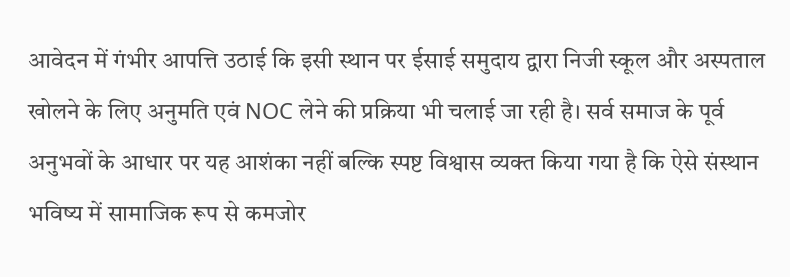आवेदन में गंभीर आपत्ति उठाई कि इसी स्थान पर ईसाई समुदाय द्वारा निजी स्कूल और अस्पताल खोलने के लिए अनुमति एवं NOC लेने की प्रक्रिया भी चलाई जा रही है। सर्व समाज के पूर्व अनुभवों के आधार पर यह आशंका नहीं बल्कि स्पष्ट विश्वास व्यक्त किया गया है कि ऐसे संस्थान भविष्य में सामाजिक रूप से कमजोर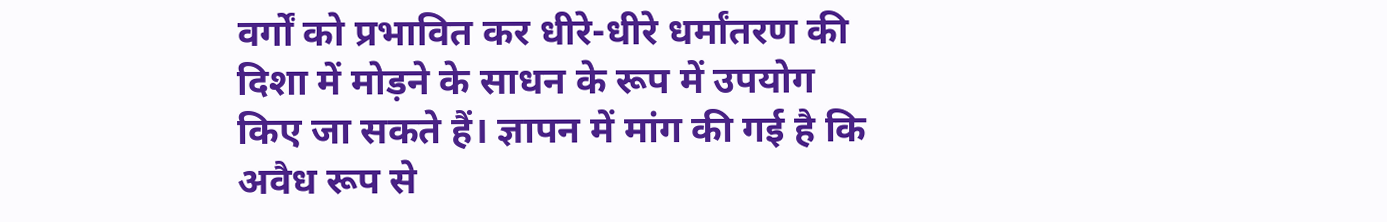वर्गों को प्रभावित कर धीरे-धीरे धर्मांतरण की दिशा में मोड़ने के साधन के रूप में उपयोग किए जा सकते हैं। ज्ञापन में मांग की गई है कि अवैध रूप से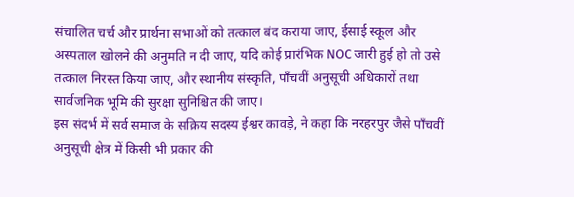संचालित चर्च और प्रार्थना सभाओं को तत्काल बंद कराया जाए, ईसाई स्कूल और अस्पताल खोलने की अनुमति न दी जाए, यदि कोई प्रारंभिक NOC जारी हुई हो तो उसे तत्काल निरस्त किया जाए, और स्थानीय संस्कृति, पाँचवीं अनुसूची अधिकारों तथा सार्वजनिक भूमि की सुरक्षा सुनिश्चित की जाए।
इस संदर्भ में सर्व समाज के सक्रिय सदस्य ईश्वर कावड़े, ने कहा कि नरहरपुर जैसे पाँचवीं अनुसूची क्षेत्र में किसी भी प्रकार की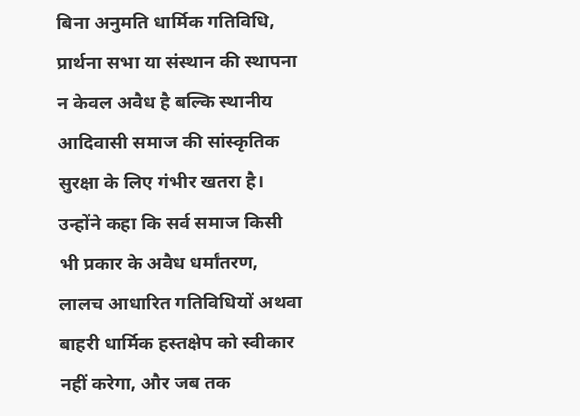बिना अनुमति धार्मिक गतिविधि, प्रार्थना सभा या संस्थान की स्थापना न केवल अवैध है बल्कि स्थानीय आदिवासी समाज की सांस्कृतिक सुरक्षा के लिए गंभीर खतरा है। उन्होंने कहा कि सर्व समाज किसी भी प्रकार के अवैध धर्मांतरण, लालच आधारित गतिविधियों अथवा बाहरी धार्मिक हस्तक्षेप को स्वीकार नहीं करेगा, और जब तक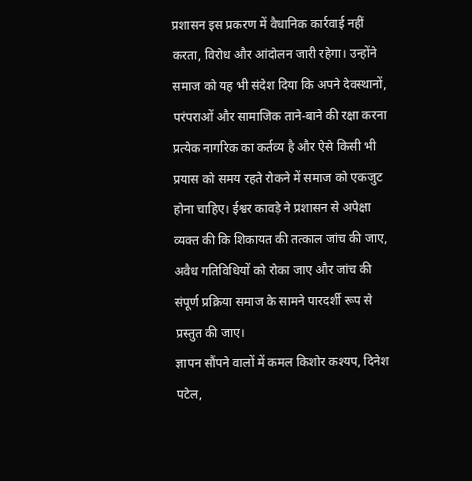प्रशासन इस प्रकरण में वैधानिक कार्रवाई नहीं करता, विरोध और आंदोलन जारी रहेगा। उन्होंने समाज को यह भी संदेश दिया कि अपने देवस्थानों, परंपराओं और सामाजिक ताने-बाने की रक्षा करना प्रत्येक नागरिक का कर्तव्य है और ऐसे किसी भी प्रयास को समय रहते रोकने में समाज को एकजुट होना चाहिए। ईश्वर कावड़े ने प्रशासन से अपेक्षा व्यक्त की कि शिकायत की तत्काल जांच की जाए, अवैध गतिविधियों को रोका जाए और जांच की संपूर्ण प्रक्रिया समाज के सामने पारदर्शी रूप से प्रस्तुत की जाए।
ज्ञापन सौंपने वालों में कमल किशोर कश्यप, दिनेश पटेल,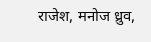राजेश, मनोज ध्रुव,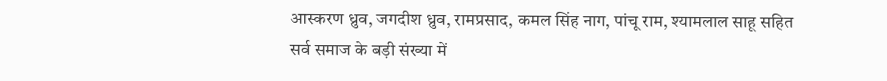आस्करण ध्रुव, जगदीश ध्रुव, रामप्रसाद, कमल सिंह नाग, पांचू राम, श्यामलाल साहू सहित सर्व समाज के बड़ी संख्या में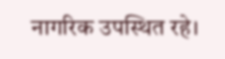नागरिक उपस्थित रहे।